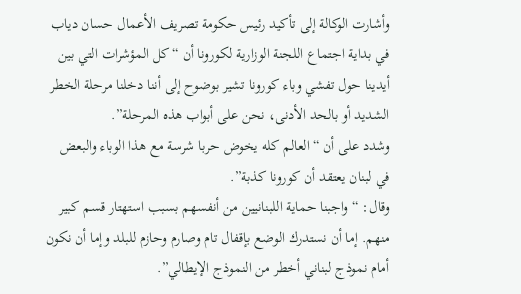وأشارت الوكالة إلى تأكيد رئيس حكومة تصريف الأعمال حسان دياب في بداية اجتماع اللجنة الوزارية لكورونا أن “كل المؤشرات التي بين أيدينا حول تفشي وباء كورونا تشير بوضوح إلى أننا دخلنا مرحلة الخطر الشديد أو بالحد الأدنى، نحن على أبواب هذه المرحلة”.
وشدد على أن “العالم كله يخوض حربا شرسة مع هذا الوباء والبعض في لبنان يعتقد أن كورونا كذبة”.
وقال: “واجبنا حماية اللبنانيين من أنفسهم بسبب استهتار قسم كبير منهم. إما أن نستدرك الوضع بإقفال تام وصارم وحازم للبلد وإما أن نكون أمام نموذج لبناني أخطر من النموذج الإيطالي”.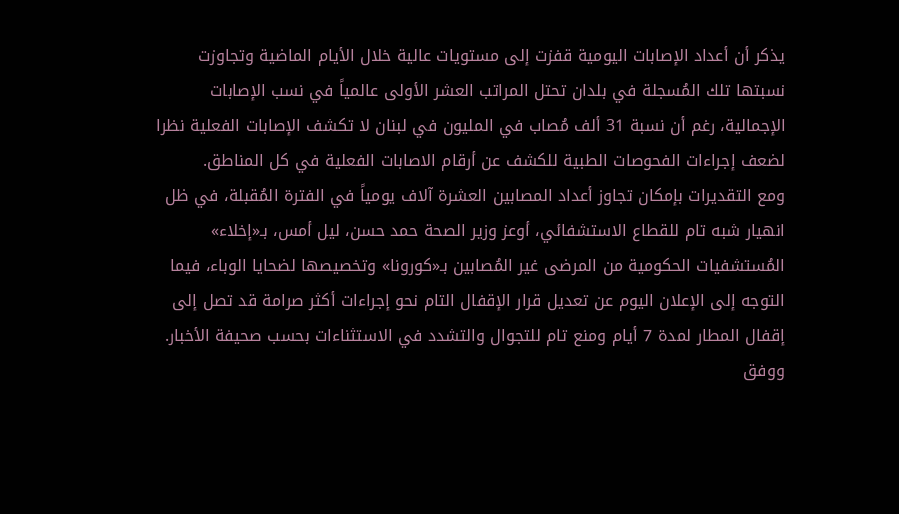يذكر أن أعداد الإصابات اليومية قفزت إلى مستويات عالية خلال الأيام الماضية وتجاوزت نسبتها تلك المُسجلة في بلدان تحتل المراتب العشر الأولى عالمياً في نسب الإصابات الإجمالية، رغم أن نسبة 31 ألف مُصاب في المليون في لبنان لا تكشف الإصابات الفعلية نظرا لضعف إجراءات الفحوصات الطبية للكشف عن أرقام الاصابات الفعلية في كل المناطق.
ومع التقديرات بإمكان تجاوز أعداد المصابين العشرة آلاف يومياً في الفترة المُقبلة، في ظل انهيار شبه تام للقطاع الاستشفائي، أوعز وزير الصحة حمد حسن، ليل أمس، بـ«إخلاء» المُستشفيات الحكومية من المرضى غير المُصابين بـ«كورونا» وتخصيصها لضحايا الوباء، فيما التوجه إلى الإعلان اليوم عن تعديل قرار الإقفال التام نحو إجراءات أكثر صرامة قد تصل إلى إقفال المطار لمدة 7 أيام ومنع تام للتجوال والتشدد في الاستثناءات بحسب صحيفة الأخبار.
ووفق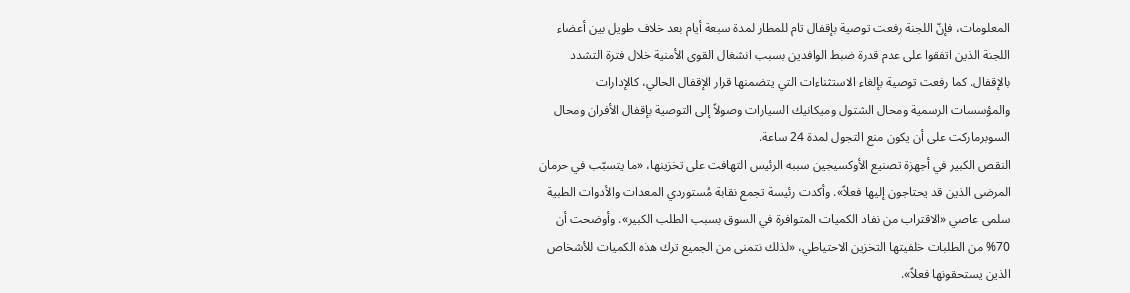المعلومات، فإنّ اللجنة رفعت توصية بإقفال تام للمطار لمدة سبعة أيام بعد خلاف طويل بين أعضاء اللجنة الذين اتفقوا على عدم قدرة ضبط الوافدين بسبب انشغال القوى الأمنية خلال فترة التشدد بالإقفال. كما رفعت توصية بإلغاء الاستثناءات التي يتضمنها قرار الإقفال الحالي، كالإدارات والمؤسسات الرسمية ومحال الشتول وميكانيك السيارات وصولاً إلى التوصية بإقفال الأفران ومحال السوبرماركت على أن يكون منع التجول لمدة 24 ساعة.
النقص الكبير في أجهزة تصنيع الأوكسيجين سببه الرئيس التهافت على تخزينها، «ما يتسبّب في حرمان المرضى الذين قد يحتاجون إليها فعلاً». وأكدت رئيسة تجمع نقابة مُستوردي المعدات والأدوات الطبية سلمى عاصي «الاقتراب من نفاد الكميات المتوافرة في السوق بسبب الطلب الكبير». وأوضحت أن 70% من الطلبات خلفيتها التخزين الاحتياطي، «لذلك نتمنى من الجميع ترك هذه الكميات للأشخاص الذين يستحقونها فعلاً».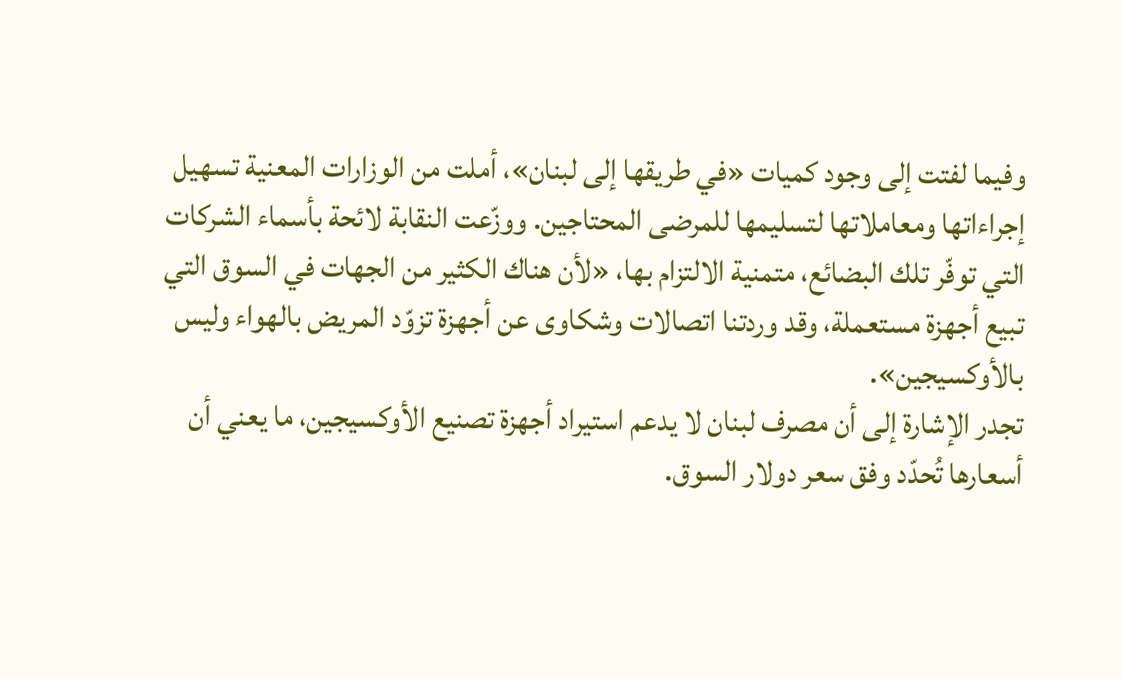وفيما لفتت إلى وجود كميات «في طريقها إلى لبنان»، أملت من الوزارات المعنية تسهيل إجراءاتها ومعاملاتها لتسليمها للمرضى المحتاجين. ووزّعت النقابة لائحة بأسماء الشركات التي توفّر تلك البضائع، متمنية الالتزام بها، «لأن هناك الكثير من الجهات في السوق التي تبيع أجهزة مستعملة، وقد وردتنا اتصالات وشكاوى عن أجهزة تزوّد المريض بالهواء وليس بالأوكسيجين».
تجدر الإشارة إلى أن مصرف لبنان لا يدعم استيراد أجهزة تصنيع الأوكسيجين، ما يعني أن أسعارها تُحدّد وفق سعر دولار السوق.